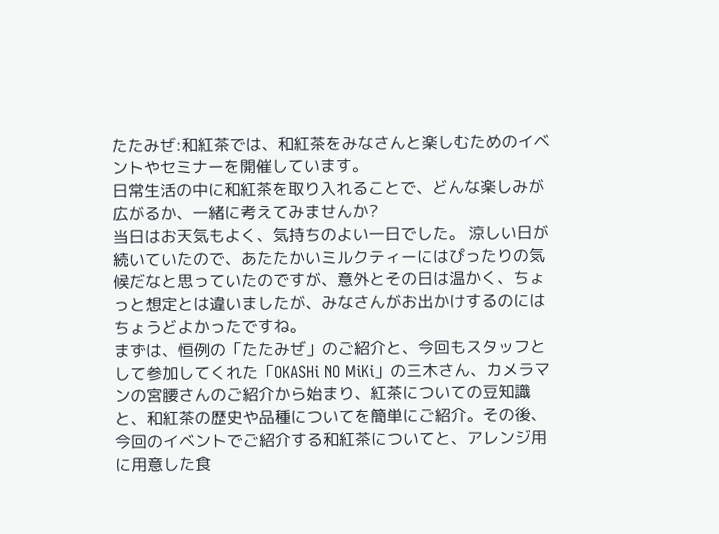たたみぜ:和紅茶では、和紅茶をみなさんと楽しむためのイベントやセミナーを開催しています。
日常生活の中に和紅茶を取り入れることで、どんな楽しみが広がるか、一緒に考えてみませんか?
当日はお天気もよく、気持ちのよい一日でした。 涼しい日が続いていたので、あたたかいミルクティーにはぴったりの気候だなと思っていたのですが、意外とその日は温かく、ちょっと想定とは違いましたが、みなさんがお出かけするのにはちょうどよかったですね。
まずは、恒例の「たたみぜ」のご紹介と、今回もスタッフとして参加してくれた「OKASHi NO MiKi」の三木さん、カメラマンの宮腰さんのご紹介から始まり、紅茶についての豆知識と、和紅茶の歴史や品種についてを簡単にご紹介。その後、今回のイベントでご紹介する和紅茶についてと、アレンジ用に用意した食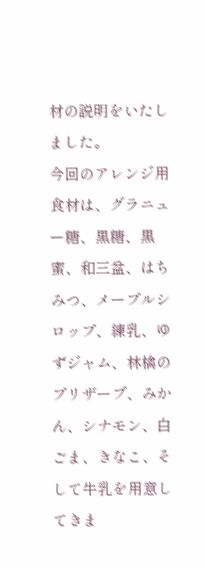材の説明をいたしました。
今回のアレンジ用食材は、グラニュー糖、黒糖、黒蜜、和三盆、はちみつ、メープルシロップ、練乳、ゆずジャム、林檎のプリザーブ、みかん、シナモン、白ごま、きなこ、そして牛乳を用意してきま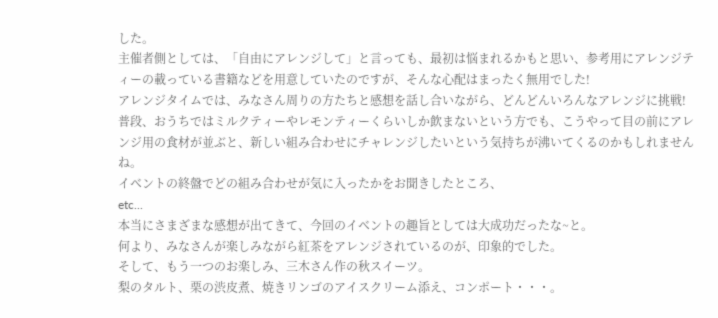した。
主催者側としては、「自由にアレンジして」と言っても、最初は悩まれるかもと思い、参考用にアレンジティーの載っている書籍などを用意していたのですが、そんな心配はまったく無用でした!
アレンジタイムでは、みなさん周りの方たちと感想を話し合いながら、どんどんいろんなアレンジに挑戦!
普段、おうちではミルクティーやレモンティーくらいしか飲まないという方でも、こうやって目の前にアレンジ用の食材が並ぶと、新しい組み合わせにチャレンジしたいという気持ちが沸いてくるのかもしれませんね。
イベントの終盤でどの組み合わせが気に入ったかをお聞きしたところ、
etc...
本当にさまざまな感想が出てきて、今回のイベントの趣旨としては大成功だったな~と。
何より、みなさんが楽しみながら紅茶をアレンジされているのが、印象的でした。
そして、もう一つのお楽しみ、三木さん作の秋スイーツ。
梨のタルト、栗の渋皮煮、焼きリンゴのアイスクリーム添え、コンポート・・・。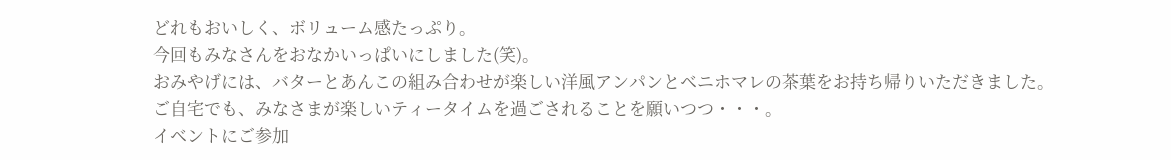どれもおいしく、ボリューム感たっぷり。
今回もみなさんをおなかいっぱいにしました(笑)。
おみやげには、バターとあんこの組み合わせが楽しい洋風アンパンとベニホマレの茶葉をお持ち帰りいただきました。ご自宅でも、みなさまが楽しいティータイムを過ごされることを願いつつ・・・。
イベントにご参加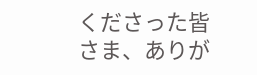くださった皆さま、ありが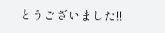とうございました!!